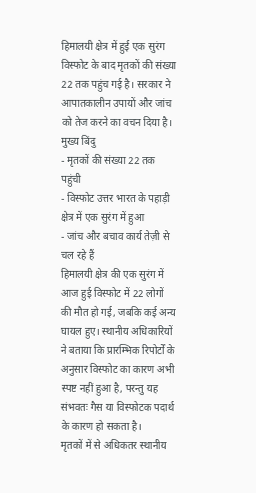हिमालयी क्षेत्र में हुई एक सुरंग विस्फोट के बाद मृतकों की संख्या 22 तक पहुंच गई है। सरकार ने आपातकालीन उपायों और जांच को तेज करने का वचन दिया है।
मुख्य बिंदु
- मृतकों की संख्या 22 तक पहुंची
- विस्फोट उत्तर भारत के पहाड़ी क्षेत्र में एक सुरंग में हुआ
- जांच और बचाव कार्य तेज़ी से चल रहे हैं
हिमालयी क्षेत्र की एक सुरंग में आज हुई विस्फोट में 22 लोगों की मौत हो गई, जबकि कई अन्य घायल हुए। स्थानीय अधिकारियों ने बताया कि प्रारम्भिक रिपोर्टों के अनुसार विस्फोट का कारण अभी स्पष्ट नहीं हुआ है, परन्तु यह संभवतः गैस या विस्फोटक पदार्थ के कारण हो सकता है।
मृतकों में से अधिकतर स्थानीय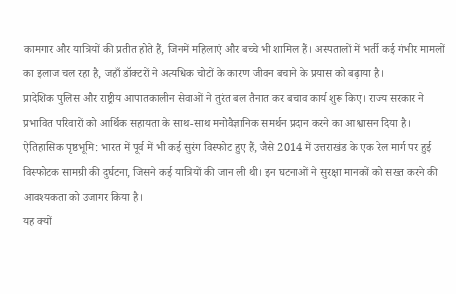कामगार और यात्रियों की प्रतीत होते हैं, जिनमें महिलाएं और बच्चे भी शामिल हैं। अस्पतालों में भर्ती कई गंभीर मामलों का इलाज चल रहा है, जहाँ डॉक्टरों ने अत्यधिक चोटों के कारण जीवन बचाने के प्रयास को बढ़ाया है।
प्रादेशिक पुलिस और राष्ट्रीय आपातकालीन सेवाओं ने तुरंत बल तैनात कर बचाव कार्य शुरू किए। राज्य सरकार ने प्रभावित परिवारों को आर्थिक सहायता के साथ-साथ मनोवैज्ञानिक समर्थन प्रदान करने का आश्वासन दिया है।
ऐतिहासिक पृष्ठभूमि: भारत में पूर्व में भी कई सुरंग विस्फोट हुए हैं, जैसे 2014 में उत्तराखंड के एक रेल मार्ग पर हुई विस्फोटक सामग्री की दुर्घटना, जिसने कई यात्रियों की जान ली थी। इन घटनाओं ने सुरक्षा मानकों को सख्त करने की आवश्यकता को उजागर किया है।
यह क्यों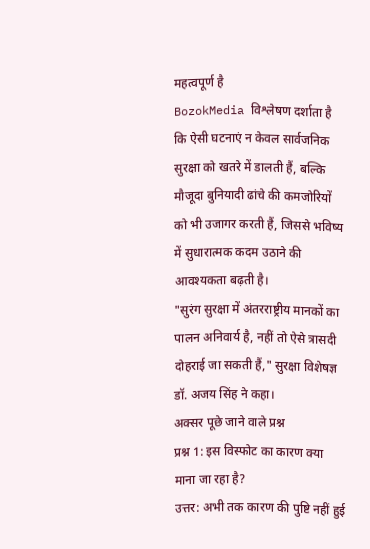महत्वपूर्ण है
BozokMedia विश्लेषण दर्शाता है कि ऐसी घटनाएं न केवल सार्वजनिक सुरक्षा को खतरे में डालती हैं, बल्कि मौजूदा बुनियादी ढांचे की कमजोरियों को भी उजागर करती हैं, जिससे भविष्य में सुधारात्मक कदम उठाने की आवश्यकता बढ़ती है।
"सुरंग सुरक्षा में अंतरराष्ट्रीय मानकों का पालन अनिवार्य है, नहीं तो ऐसे त्रासदी दोहराई जा सकती हैं," सुरक्षा विशेषज्ञ डॉ. अजय सिंह ने कहा।
अक्सर पूछे जाने वाले प्रश्न
प्रश्न 1: इस विस्फोट का कारण क्या माना जा रहा है?
उत्तर: अभी तक कारण की पुष्टि नहीं हुई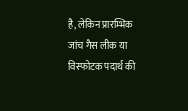है, लेकिन प्रारम्भिक जांच गैस लीक या विस्फोटक पदार्थ की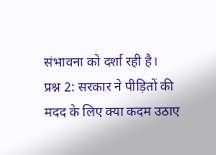संभावना को दर्शा रही है।
प्रश्न 2: सरकार ने पीड़ितों की मदद के लिए क्या कदम उठाए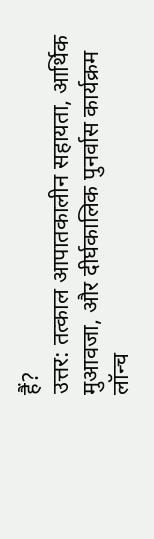हैं?
उत्तर: तत्काल आपातकालीन सहायता, आर्थिक मुआवजा, और दीर्घकालिक पुनर्वास कार्यक्रम लॉन्च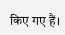किए गए हैं।